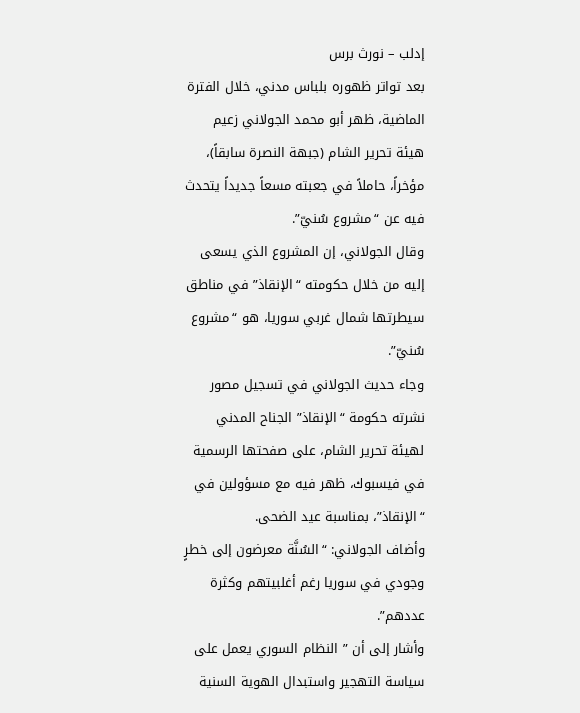إدلب – نورث برس
بعد تواتر ظهوره بلباس مدني، خلال الفترة الماضية، ظهر أبو محمد الجولاني زعيم هيئة تحرير الشام (جبهة النصرة سابقاً)، مؤخراً، حاملاً في جعبته مسعاً جديداً يتحدث فيه عن “مشروع سُنيّ”.
وقال الجولاني، إن المشروع الذي يسعى إليه من خلال حكومته “الإنقاذ” في مناطق سيطرتها شمال غربي سوريا، هو “مشروع سُنيّ”.
وجاء حديث الجولاني في تسجيل مصور نشرته حكومة “الإنقاذ” الجناح المدني لهيئة تحرير الشام، على صفحتها الرسمية في فيسبوك، ظهر فيه مع مسؤولين في “الإنقاذ”، بمناسبة عيد الضحى.
وأضاف الجولاني: “السُنَّة معرضون إلى خطرٍ وجودي في سوريا رغم أغلبيتهم وكثرة عددهم”.
وأشار إلى أن ” النظام السوري يعمل على سياسة التهجير واستبدال الهوية السنية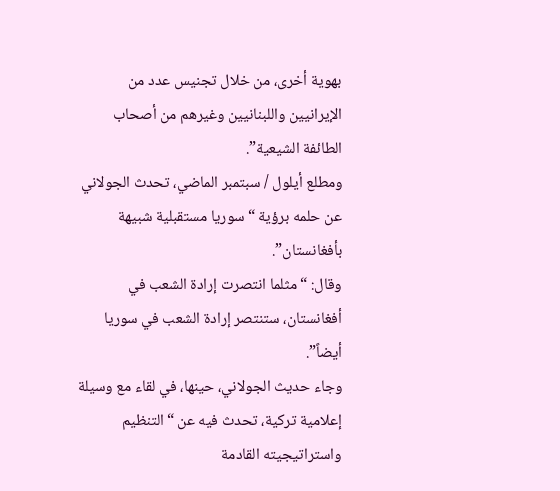بهوية أخرى، من خلال تجنيس عدد من الإيرانيين واللبنانيين وغيرهم من أصحاب الطائفة الشيعية”.
ومطلع أيلول / سبتمبر الماضي، تحدث الجولاني عن حلمه برؤية “سوريا مستقبلية شبيهة بأفغانستان”.
وقال: “مثلما انتصرت إرادة الشعب في أفغانستان، ستنتصر إرادة الشعب في سوريا أيضاً”.
وجاء حديث الجولاني، حينها، في لقاء مع وسيلة إعلامية تركية، تحدث فيه عن “التنظيم واستراتيجيته القادمة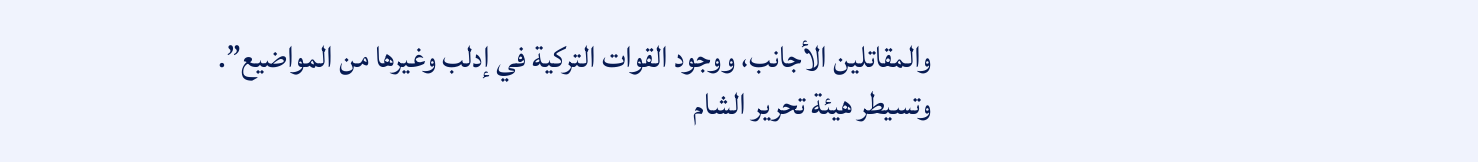والمقاتلين الأجانب، ووجود القوات التركية في إدلب وغيرها من المواضيع”.
وتسيطر هيئة تحرير الشام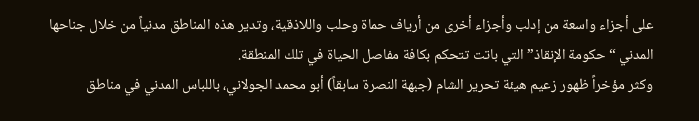على أجزاء واسعة من إدلب وأجزاء أخرى من أرياف حماة وحلب واللاذقية، وتدير هذه المناطق مدنياً من خلال جناحها المدني “حكومة الإنقاذ” التي باتت تتحكم بكافة مفاصل الحياة في تلك المنطقة.
وكثر مؤخراً ظهور زعيم هيئة تحرير الشام (جبهة النصرة سابقاً) أبو محمد الجولاني، باللباس المدني في مناطق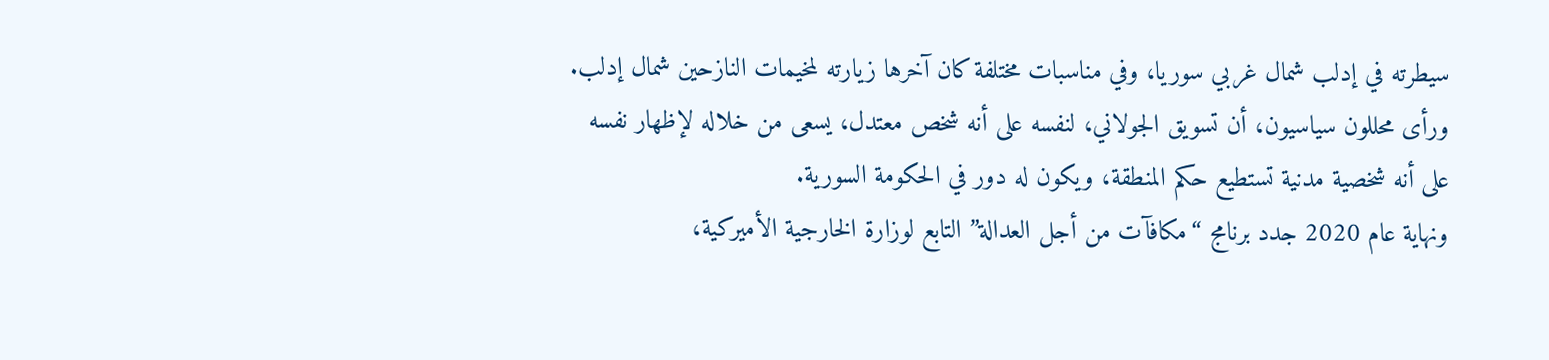سيطرته في إدلب شمال غربي سوريا، وفي مناسبات مختلفة كان آخرها زيارته لمخيمات النازحين شمال إدلب.
ورأى محللون سياسيون، أن تسويق الجولاني، لنفسه على أنه شخص معتدل، يسعى من خلاله لإظهار نفسه على أنه شخصية مدنية تستطيع حكم المنطقة، ويكون له دور في الحكومة السورية.
ونهاية عام 2020 جدد برنامج “مكافآت من أجل العدالة” التابع لوزارة الخارجية الأميركية،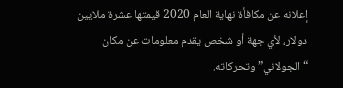إعلانه عن مكافأة نهاية العام 2020 قيمتها عشرة ملايين دولار، لأي جهة أو شخص يقدم معلومات عن مكان “الجولاني” وتحركاته.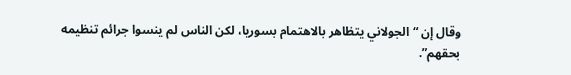وقال إن “الجولاني يتظاهر بالاهتمام بسوريا، لكن الناس لم ينسوا جرائم تنظيمه بحقهم”.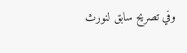وفي تصريح سابق لنورث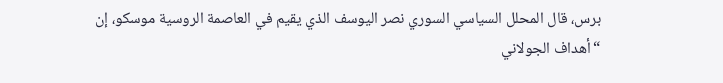برس، قال المحلل السياسي السوري نصر اليوسف الذي يقيم في العاصمة الروسية موسكو، إن “أهداف الجولاني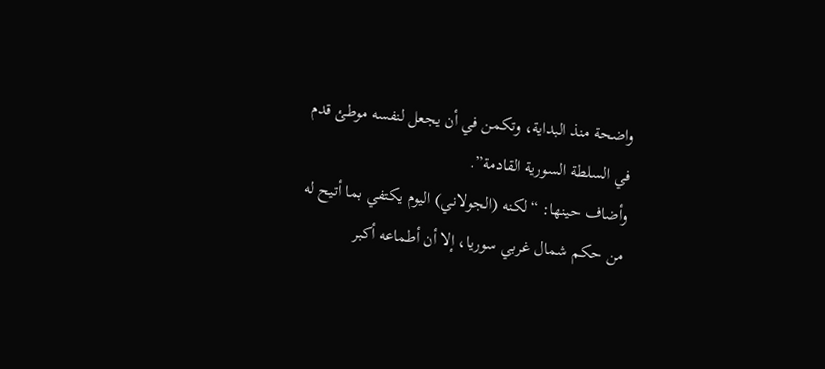واضحة منذ البداية، وتكمن في أن يجعل لنفسه موطئ قدم في السلطة السورية القادمة”.
وأضاف حينها: “لكنه (الجولاني) اليوم يكتفي بما أتيح له من حكم شمال غربي سوريا، إلا أن أطماعه أكبر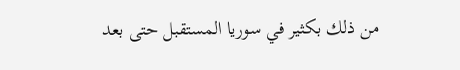من ذلك بكثير في سوريا المستقبل حتى بعد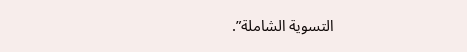التسوية الشاملة”.